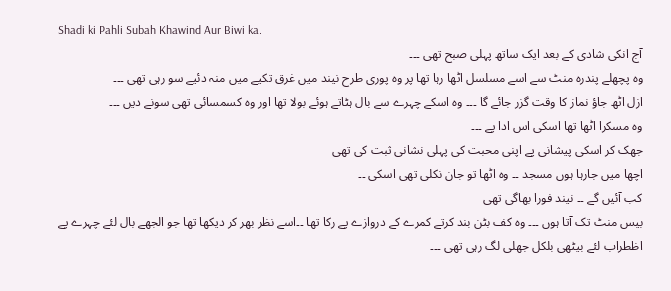Shadi ki Pahli Subah Khawind Aur Biwi ka.
آج انکی شادی کے بعد ایک ساتھ پہلی صبح تھی ۔۔۔
وہ پچھلے پندرہ منٹ سے اسے مسلسل اٹھا رہا تھا پر وہ پوری طرح نیند میں غرق تکیے میں منہ دئیے سو رہی تھی ۔۔۔
ازل اٹھ جاؤ نماز کا وقت گزر جائے گا ۔۔۔ وہ اسکے چہرے سے بال ہٹاتے ہوئے بولا تھا اور وہ کسمسائی تھی سونے دیں ۔۔۔
وہ مسکرا اٹھا تھا اسکی اس ادا پے ۔۔۔
جھک کر اسکی پیشانی پے اپنی محبت کی پہلی نشانی ثبت کی تھی
اچھا میں جارہا ہوں مسجد ۔۔ وہ اٹھا تو جان نکلی تھی اسکی ۔۔
کب آئیں گے ۔۔ نیند فورا بھاگی تھی
بیس منٹ تک آتا ہوں ۔۔۔ وہ کف بٹن بند کرتے کمرے کے دروازے پے رکا تھا ۔۔اسے نظر بھر کر دیکھا تھا جو الجھے بال لئے چہرے پے اظطراب لئے بیٹھی بلکل جھلی لگ رہی تھی ۔۔۔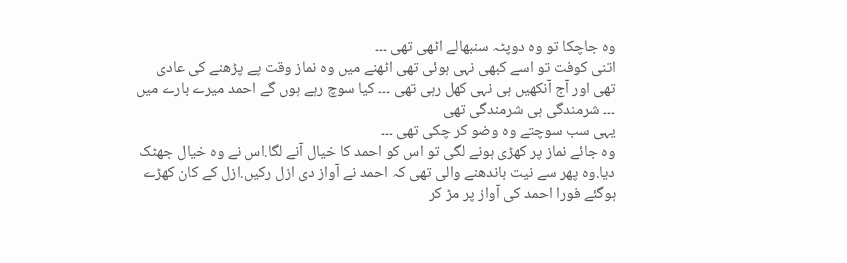وہ جاچکا تو وہ دوپٹہ سنبھالے اٹھی تھی ۔۔۔
اتنی کوفت تو اسے کبھی نہی ہوئی تھی اٹھنے میں وہ نماز وقت پے پڑھنے کی عادی تھی اور آج آنکھیں ہی نہی کھل رہی تھی ۔۔۔ کیا سوچ رہے ہوں گے احمد میرے بارے میں ۔۔۔ شرمندگی ہی شرمندگی تھی
یہی سب سوچتے وہ وضو کر چکی تھی ۔۔۔
وہ جائے نماز پر کهڑی ہونے لگی تو اس کو احمد کا خیال آنے لگا.اس نے وہ خیال جهٹک دیا.وہ پھر سے نیت باندھنے والی تھی کہ احمد نے آواز دی ازل رکیں.ازل کے کان کهڑے ہوگئے فورا احمد کی آواز پر مڑ کر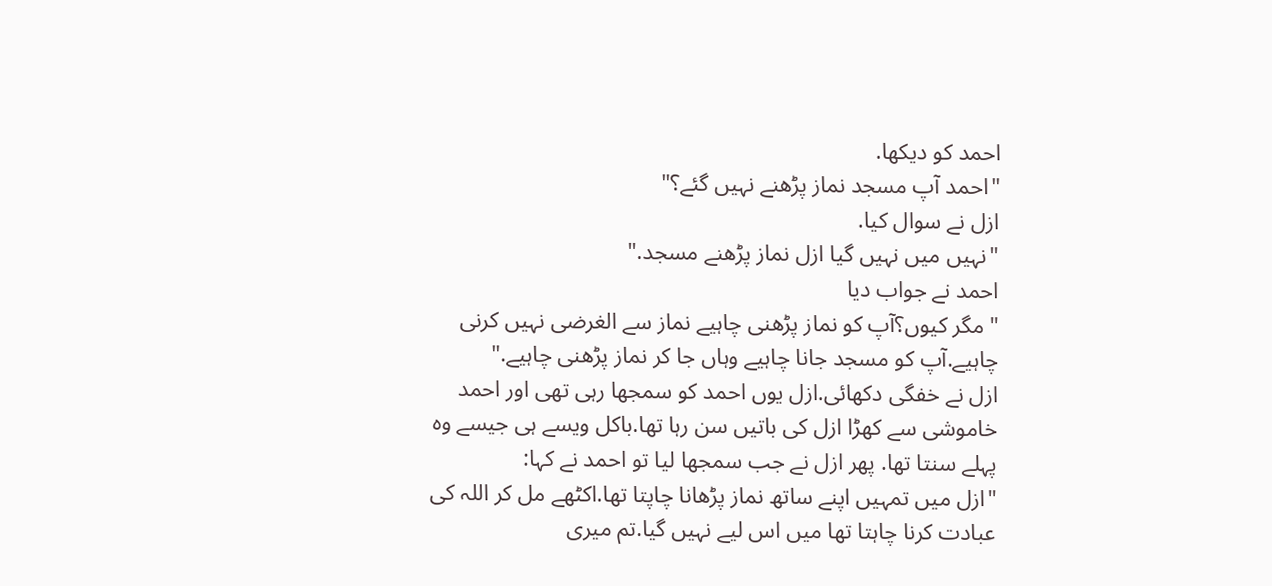احمد کو دیکھا.
"احمد آپ مسجد نماز پڑھنے نہیں گئے؟"
ازل نے سوال کیا.
"نہیں میں نہیں گیا ازل نماز پڑھنے مسجد."
احمد نے جواب دیا
"مگر کیوں؟آپ کو نماز پڑھنی چاہیے نماز سے الغرضی نہیں کرنی چاہیے.آپ کو مسجد جانا چاہیے وہاں جا کر نماز پڑھنی چاہیے."
ازل نے خفگی دکهائی.ازل یوں احمد کو سمجھا رہی تھی اور احمد خاموشی سے کهڑا ازل کی باتیں سن رہا تھا.باکل ویسے ہی جیسے وہ پہلے سنتا تھا. پھر ازل نے جب سمجھا لیا تو احمد نے کہا:
"ازل میں تمہیں اپنے ساتھ نماز پڑھانا چاپتا تھا.اکٹهے مل کر اللہ کی عبادت کرنا چاہتا تها میں اس لیے نہیں گیا.تم میری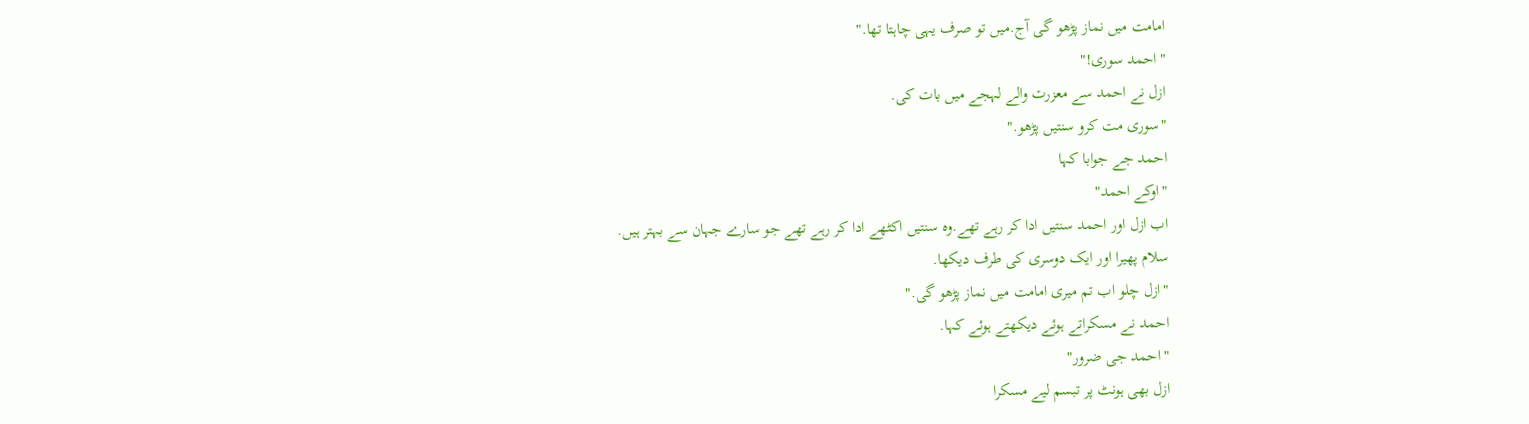امامت میں نماز پڑھو گی آج.میں تو صرف یہی چاہتا تھا."
"احمد سوری!"
ازل نے احمد سے معزرت والے لہجے میں بات کی.
"سوری مت کرو سنتیں پڑھو."
احمد جے جوابا کہا
"اوکے احمد"
اب ازل اور احمد سنتیں ادا کر رہے تھے.وہ سنتیں اکٹھے ادا کر رہے تھے جو سارے جہان سے بہتر ہیں.
سلام پھیرا اور ایک دوسری کی طرف دیکھا.
"ازل چلو اب تم میری امامت میں نماز پڑھو گی."
احمد نے مسکراتے ہوئے دیکھتے ہوئے کہا.
"احمد جی ضرور"
ازل بھی ہونٹ پر تبسم لیے مسکرا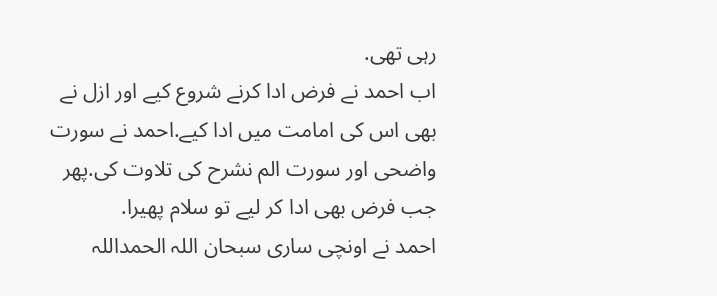رہی تھی.
اب احمد نے فرض ادا کرنے شروع کیے اور ازل نے بھی اس کی امامت میں ادا کیے.احمد نے سورت واضحی اور سورت الم نشرح کی تلاوت کی.پهر جب فرض بھی ادا کر لیے تو سلام پھیرا.
احمد نے اونچی ساری سبحان اللہ الحمداللہ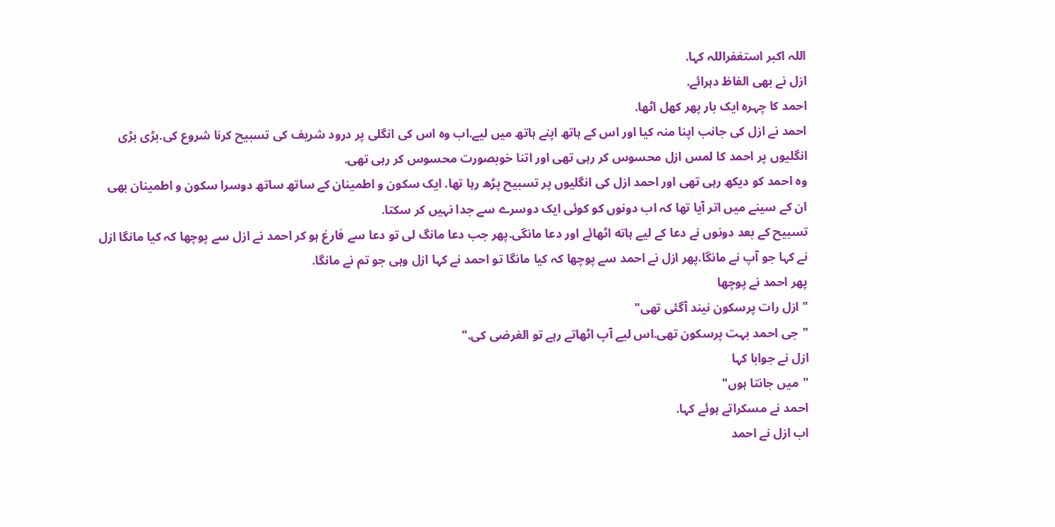اللہ اکبر استغفراللہ کہا.
ازل نے بھی الفاظ دہرائے.
احمد کا چہرہ ایک بار پھر کھل اٹھا.
احمد نے ازل کی جانب اپنا منہ کیا اور اس کے ہاتھ اپنے ہاتھ میں لیے.اب وہ اس کی انگلی پر درود شریف کی تسبیح کرنا شروع کی.بڑی بڑی انگلیوں پر احمد کا لمس ازل محسوس کر رہی تھی اور اتنا خوبصورت محسوس کر رہی تھی.
وہ احمد کو دیکھ رہی تھی اور احمد ازل کی انگلیوں پر تسبیح پڑھ رہا تھا. ایک سکون و اطمینان کے ساتھ ساتھ دوسرا سکون و اطمینان بھی ان کے سینے میں اتر آیا تھا کہ اب دونوں کو کوئی ایک دوسرے سے جدا نہیں کر سکتا.
تسبیح کے بعد دونوں نے دعا کے لیے ہاته اٹھائے اور دعا مانگی.پهر جب دعا مانگ لی تو دعا سے فارغ ہو کر احمد نے ازل سے پوچھا کہ کیا مانگا ازل نے کہا جو آپ نے مانگا.پهر ازل نے احمد سے پوچھا کہ کیا مانگا تو احمد نے کہا ازل وہی جو تم نے مانگا.
پھر احمد نے پوچھا
"ازل رات پرسکون نیند آگئی تھی"
"جی احمد بہت پرسکون تھی.اس لیے آپ اٹھاتے رہے تو الغرضی کی."
ازل نے جوابا کہا
"میں جانتا ہوں"
احمد نے مسکراتے ہوئے کہا.
اب ازل نے احمد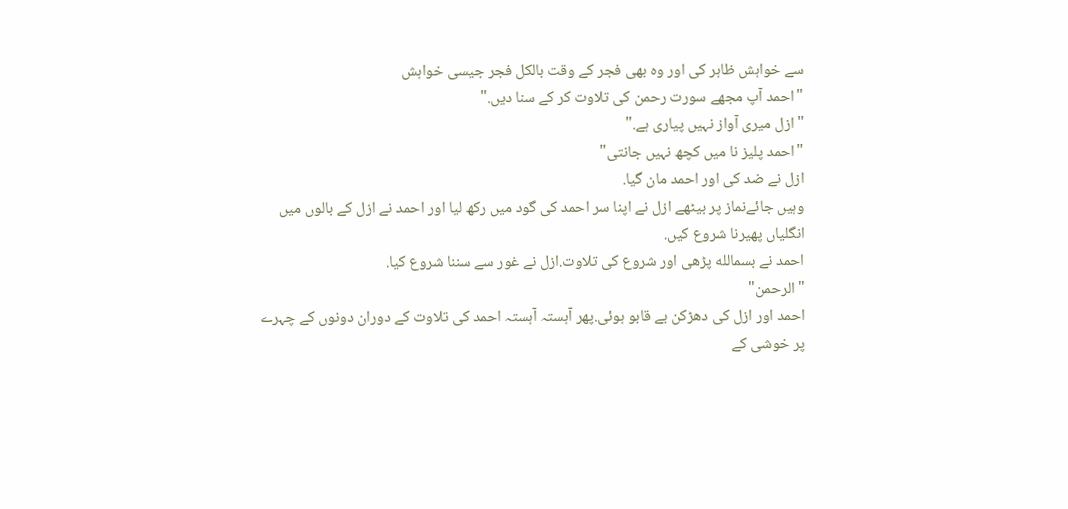سے خواہش ظاہر کی اور وہ بهی فجر کے وقت بالکل فجر جیسی خواہش
"احمد آپ مجھے سورت رحمن کی تلاوت کر کے سنا دیں."
"ازل میری آواز نہیں پیاری ہے."
"احمد پلیز نا میں کچھ نہیں جانتی"
ازل نے ضد کی اور احمد مان گیا.
وہیں جائےنماز پر بیٹھے ازل نے اپنا سر احمد کی گود میں رکھ لیا اور احمد نے ازل کے بالوں میں انگلیاں پھیرنا شروع کیں.
احمد نے بسماللە پڑھی اور شروع کی تلاوت.ازل نے غور سے سننا شروع کیا.
"الرحمن"
احمد اور ازل کی دهڑکن بے قابو ہوئی.پهر آہستہ آہستہ احمد کی تلاوت کے دوران دونوں کے چہرے پر خوشی کے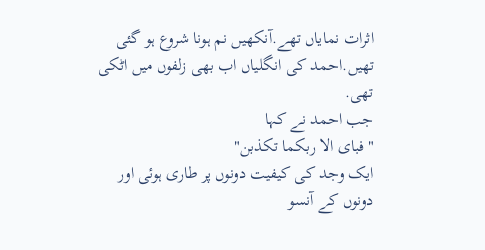اثرات نمایاں تھے.آنکهیں نم ہونا شروع ہو گئی تهیں.احمد کی انگلیاں اب بھی زلفوں میں اٹکی تھی.
جب احمد نے کہا
"فبای الا ربکما تکذبن"
ایک وجد کی کیفیت دونوں پر طاری ہوئی اور دونوں کے آنسو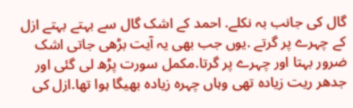گال کی جانب بہ نکلے. احمد کے اشک گال سے بہتے بہتے ازل کے چہرے پر گرتے .یوں جب بھی یہ آیت بڑھی جاتی اشک ضرور بہتا اور چہرے پر گرتا.مکمل سورت پڑھ لی گئی اور جدھر ریت زیادہ تھی وہاں چہرہ زیادہ بھیگا ہوا تھا.ازل کی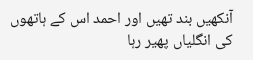آنکهیں بند تهیں اور احمد اس کے ہاتھوں کی انگلیاں پھیر رہا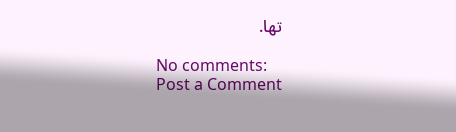تھا.

No comments:
Post a Comment